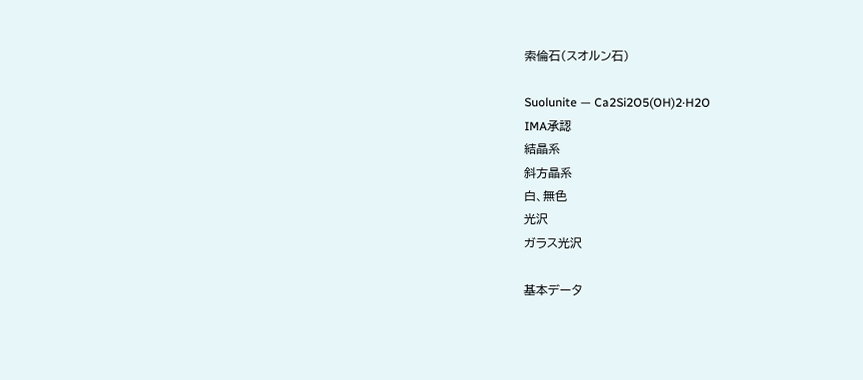索倫石(スオルン石)

Suolunite — Ca2Si2O5(OH)2·H2O
IMA承認
結晶系
斜方晶系
白、無色
光沢
ガラス光沢

基本データ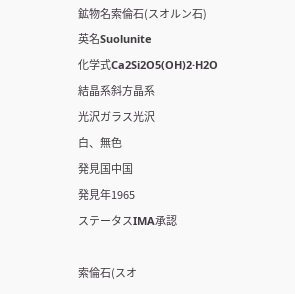鉱物名索倫石(スオルン石)
英名Suolunite
化学式Ca2Si2O5(OH)2·H2O
結晶系斜方晶系
光沢ガラス光沢
白、無色
発見国中国
発見年1965
ステータスIMA承認

索倫石(スオ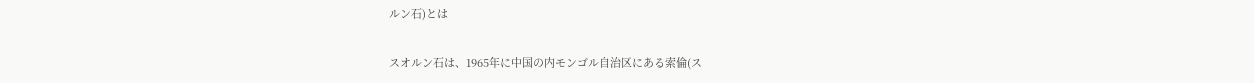ルン石)とは

スオルン石は、1965年に中国の内モンゴル自治区にある索倫(ス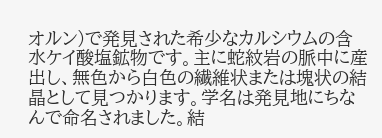オルン)で発見された希少なカルシウムの含水ケイ酸塩鉱物です。主に蛇紋岩の脈中に産出し、無色から白色の繊維状または塊状の結晶として見つかります。学名は発見地にちなんで命名されました。結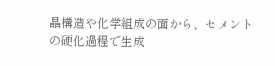晶構造や化学組成の面から、セメントの硬化過程で生成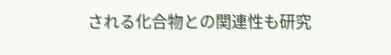される化合物との関連性も研究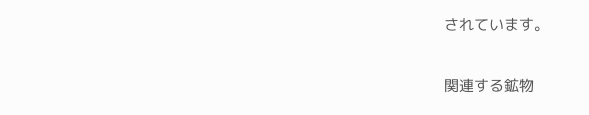されています。

関連する鉱物